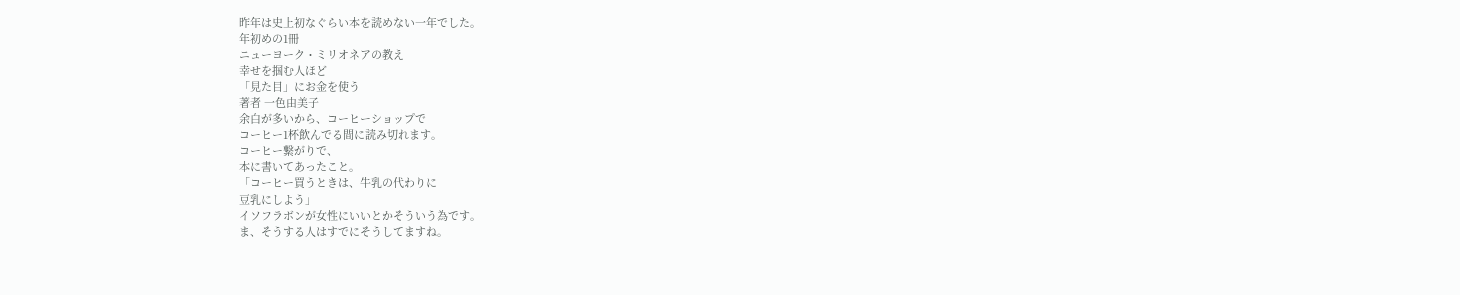昨年は史上初なぐらい本を読めない一年でした。
年初めの1冊
ニューヨーク・ミリオネアの教え
幸せを掴む人ほど
「見た目」にお金を使う
著者 一色由美子
余白が多いから、コーヒーショップで
コーヒー1杯飲んでる間に読み切れます。
コーヒー繋がりで、
本に書いてあったこと。
「コーヒー買うときは、牛乳の代わりに
豆乳にしよう」
イソフラボンが女性にいいとかそういう為です。
ま、そうする人はすでにそうしてますね。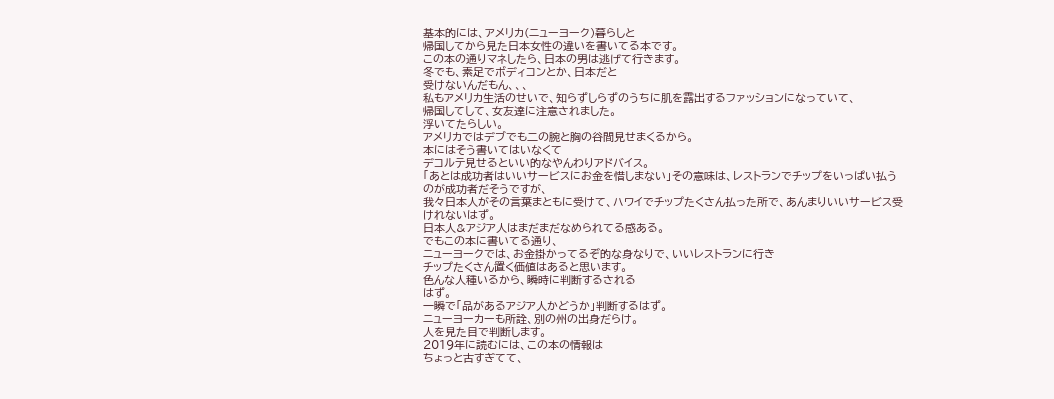基本的には、アメリカ(ニューヨーク)暮らしと
帰国してから見た日本女性の違いを書いてる本です。
この本の通りマネしたら、日本の男は逃げて行きます。
冬でも、素足でボディコンとか、日本だと
受けないんだもん、、、
私もアメリカ生活のせいで、知らずしらずのうちに肌を露出するファッションになっていて、
帰国してして、女友達に注意されました。
浮いてたらしい。
アメリカではデブでも二の腕と胸の谷間見せまくるから。
本にはそう書いてはいなくて
デコルテ見せるといい的なやんわりアドバイス。
「あとは成功者はいいサービスにお金を惜しまない」その意味は、レストランでチップをいっぱい払うのが成功者だそうですが、
我々日本人がその言葉まともに受けて、ハワイでチップたくさん払った所で、あんまりいいサービス受けれないはず。
日本人&アジア人はまだまだなめられてる感ある。
でもこの本に書いてる通り、
ニューヨークでは、お金掛かってるぞ的な身なりで、いいレストランに行き
チップたくさん置く価値はあると思います。
色んな人種いるから、瞬時に判断するされる
はず。
一瞬で「品があるアジア人かどうか」判断するはず。
ニューヨーカーも所詮、別の州の出身だらけ。
人を見た目で判断します。
2019年に読むには、この本の情報は
ちょっと古すぎてて、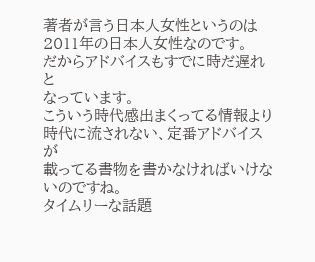著者が言う日本人女性というのは
2011年の日本人女性なのです。
だからアドバイスもすでに時だ遅れと
なっています。
こういう時代感出まくってる情報より
時代に流されない、定番アドバイスが
載ってる書物を書かなければいけないのですね。
タイムリーな話題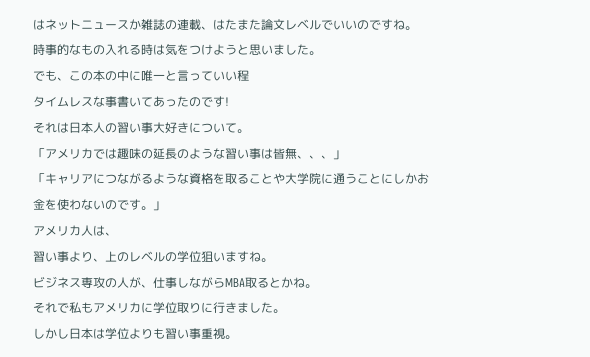はネットニュースか雑誌の連載、はたまた論文レベルでいいのですね。
時事的なもの入れる時は気をつけようと思いました。
でも、この本の中に唯一と言っていい程
タイムレスな事書いてあったのです!
それは日本人の習い事大好きについて。
「アメリカでは趣味の延長のような習い事は皆無、、、」
「キャリアにつながるような資格を取ることや大学院に通うことにしかお金を使わないのです。」
アメリカ人は、
習い事より、上のレベルの学位狙いますね。
ビジネス専攻の人が、仕事しながらMBA取るとかね。
それで私もアメリカに学位取りに行きました。
しかし日本は学位よりも習い事重視。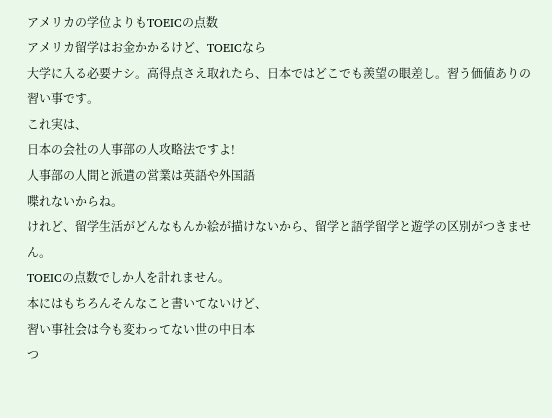アメリカの学位よりもTOEICの点数
アメリカ留学はお金かかるけど、TOEICなら
大学に入る必要ナシ。高得点さえ取れたら、日本ではどこでも羨望の眼差し。習う価値ありの習い事です。
これ実は、
日本の会社の人事部の人攻略法ですよ!
人事部の人間と派遣の営業は英語や外国語
喋れないからね。
けれど、留学生活がどんなもんか絵が描けないから、留学と語学留学と遊学の区別がつきません。
TOEICの点数でしか人を計れません。
本にはもちろんそんなこと書いてないけど、
習い事社会は今も変わってない世の中日本
つ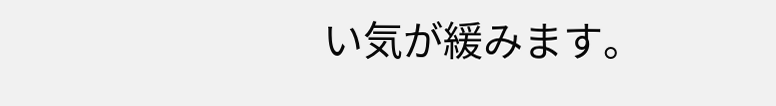い気が緩みます。